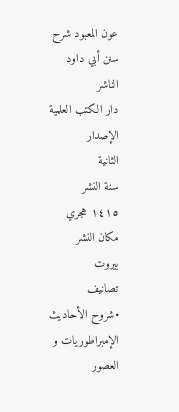عون المعبود شرح سنن أبي داود
الناشر
دار الكتب العلمية
الإصدار
الثانية
سنة النشر
١٤١٥ هجري
مكان النشر
بيروت
تصانيف
•شروح الأحاديث
الإمبراطوريات و العصور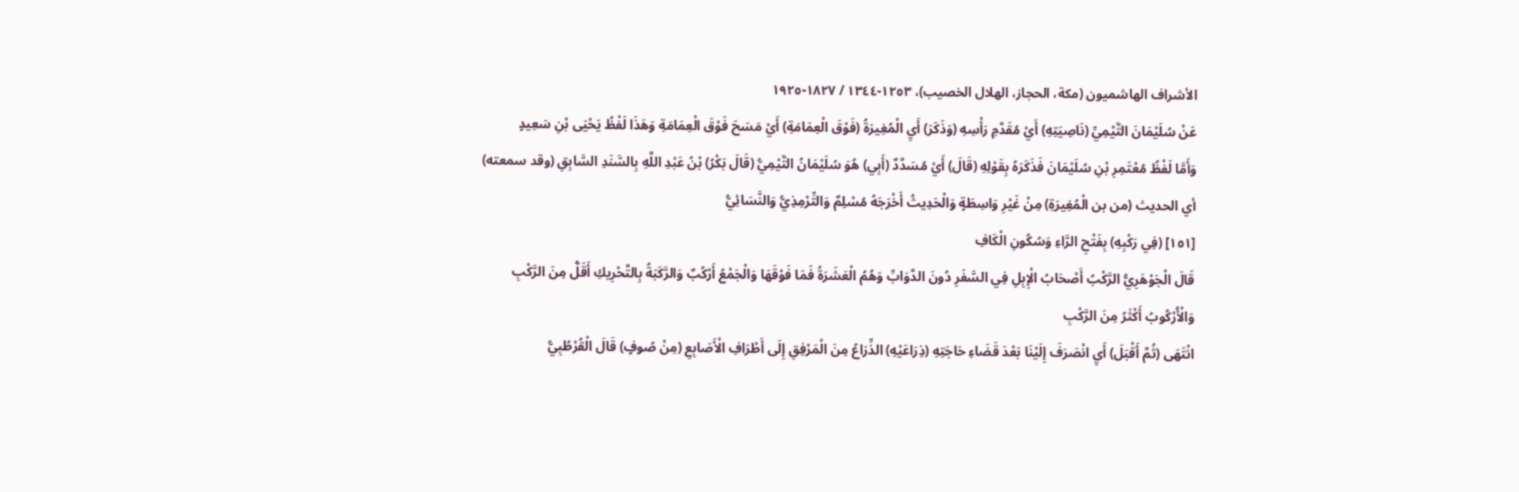الأشراف الهاشميون (مكة، الحجاز، الهلال الخصيب)، ١٢٥٣-١٣٤٤ / ١٨٢٧-١٩٢٥
عَنْ سُلَيْمَانَ التَّيْمِيِّ (نَاصِيَتِهِ) أَيْ مُقَدَّمِ رَأْسِهِ (وَذَكَرَ) أَيِ الْمُغِيرَةُ (فَوْقَ الْعِمَامَةِ) أَيْ مَسَحَ فَوْقَ الْعِمَامَةِ وَهَذَا لَفْظُ يَحْيَى بْنِ سَعِيدٍ
وَأَمَّا لَفْظُ مُعْتَمِرِ بْنِ سُلَيْمَانَ فَذَكَرَهُ بِقَوْلِهِ (قَالَ) أَيْ مُسَدَّدٌ (أَبِي) هُوَ سُلَيْمَانُ التَّيْمِيُّ (قَالَ بَكْرُ) بْنُ عَبْدِ اللَّهِ بِالسَّنَدِ السَّابِقِ (وقد سمعته) أي الحديث (من بن الْمُغِيرَةِ) مِنْ غَيْرِ وَاسِطَةٍ وَالْحَدِيثُ أَخْرَجَهُ مُسْلِمٌ وَالتِّرْمِذِيُّ وَالنَّسَائِيُّ
[١٥١] (فِي رَكْبِهِ) بِفَتْحِ الرَّاءِ وَسُكُونِ الْكَافِ
قَالَ الْجَوْهَرِيُّ الرَّكْبُ أَصْحَابُ الْإِبِلِ فِي السَّفَرِ دُونَ الدَّوَابِّ وَهُمُ الْعَشَرَةُ فَمَا فَوْقَهَا وَالْجَمْعُ أَرْكُبٌ وَالرَّكَبَةُ بِالتَّحْرِيكِ أَقَلُّ مِنَ الرَّكْبِ وَالْأُرْكُوبُ أَكْثَرُ مِنَ الرَّكْبِ
انْتَهَى (ثُمَّ أَقْبَلَ) أَيِ انْصَرَفَ إِلَيْنَا بَعْدَ قَضَاءِ حَاجَتِهِ (ذِرَاعَيْهِ) الذِّرَاعُ مِنَ الْمَرْفِقِ إِلَى أَطْرَافِ الْأَصَابِعِ (مِنْ صُوفٍ) قَالَ الْقُرْطُبِيُّ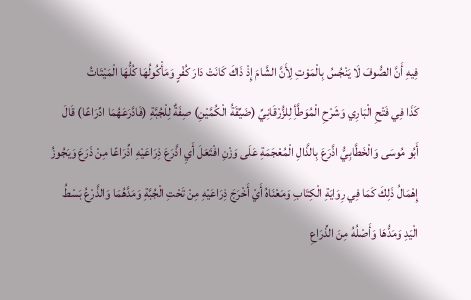فِيهِ أَنَّ الصُّوفَ لَا يَنْجُسُ بِالْمَوْتِ لِأَنَّ الشَّامَ إِذْ ذَاكَ كَانَتْ دَارَ كُفْرٍ وَمَأْكُولُهَا كُلُّهَا الْمَيْتَاتُ
كَذَا فِي فَتْحِ الْبَارِي وَشَرْحِ الْمُوَطَّأِ لِلزُّرْقَانِيِّ (ضَيِّقَةُ الْكُمَّيْنِ) صِفَةٌ لِلْجُبَّةِ (فَادَّرَعَهُمَا ادِّرَاعًا) قَالَ أَبُو مُوسَى وَالْخَطَّابِيُّ اذَّرَعَ بِالذَّالِ الْمُعْجَمَةِ عَلَى وَزْنِ افْتَعَلَ أَيِ اذَّرَعَ ذِرَاعَيْهِ اذِّرَاعًا مِنْ ذَرَعَ وَيَجُوزُ إِهْمَالُ ذَلِكَ كَمَا فِي رِوَايَةِ الْكِتَابِ وَمَعْنَاهُ أَيْ أَخْرَجَ ذِرَاعَيْهِ مِنْ تَحْتِ الْجُبَّةِ وَمَدَّهُمَا وَالذَّرْعُ بَسْطُ الْيَدِ وَمَدُّهَا وَأَصْلُهُ مِنَ الذِّرَاعِ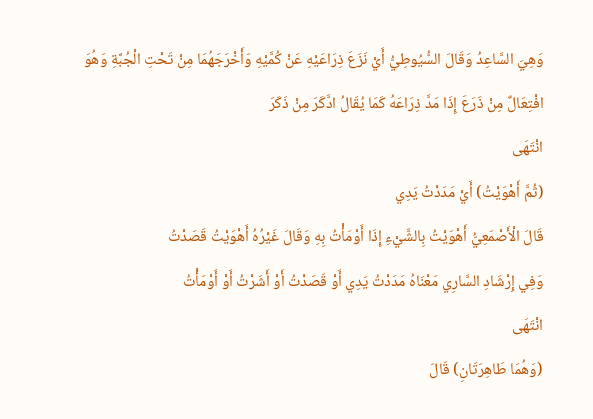وَهِيَ السَّاعِدُ وَقَالَ السُّيُوطِيُّ أَيْ نَزَعَ ذِرَاعَيْهِ عَنْ كُمَّيْهِ وَأَخْرَجَهُمَا مِنْ تَحْتِ الْجُبَّةِ وَهُوَ افْتِعَالٌ مِنْ ذَرَعَ إِذَا مَدَّ ذِرَاعَهُ كَمَا يُقَالُ ادَّكَرَ مِنْ ذَكَرَ
انْتَهَى
(ثُمَّ أَهْوَيْتُ) أَيْ مَدَدْتُ يَدِي
قَالَ الْأَصْمَعِيُّ أَهْوَيْتُ بِالشَّيْءِ إِذَا أَوْمَأْتُ بِهِ وَقَالَ غَيْرُهُ أَهْوَيْتُ قَصَدْتُ
وَفِي إِرْشَادِ السَّارِي مَعْنَاهُ مَدَدْتُ يَدِي أَوْ قَصَدْتُ أَوْ أَشَرْتُ أَوْ أَوْمَأْتُ
انْتَهَى
(وَهُمَا طَاهِرَتَانِ) قَالَ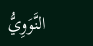النَّوَوِيُّ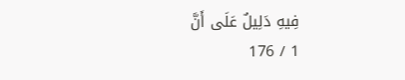فِيهِ دَلِيلٌ عَلَى أَنَّ
1 / 176